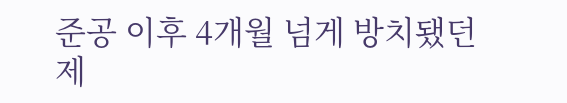준공 이후 4개월 넘게 방치됐던
제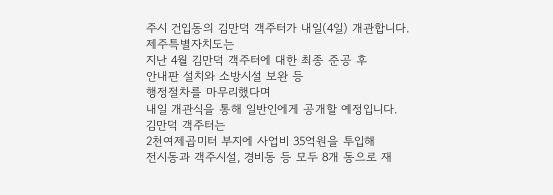주시 건입동의 김만덕 객주터가 내일(4일) 개관합니다.
제주특별자치도는
지난 4월 김만덕 객주터에 대한 최종 준공 후
안내판 설치와 소방시설 보완 등
행정절차를 마무리했다며
내일 개관식을 통해 일반인에게 공개할 예정입니다.
김만덕 객주터는
2천여제곱미터 부지에 사업비 35억원을 투입해
전시동과 객주시설, 경비동 등 모두 8개 동으로 재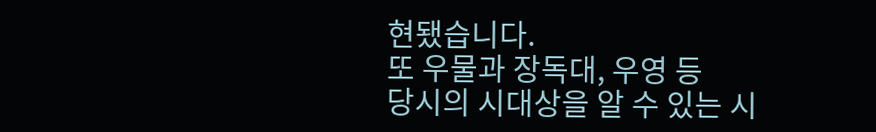현됐습니다.
또 우물과 장독대, 우영 등
당시의 시대상을 알 수 있는 시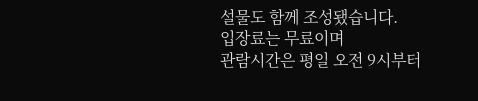설물도 함께 조성됐습니다.
입장료는 무료이며
관람시간은 평일 오전 9시부터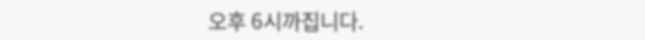오후 6시까집니다.